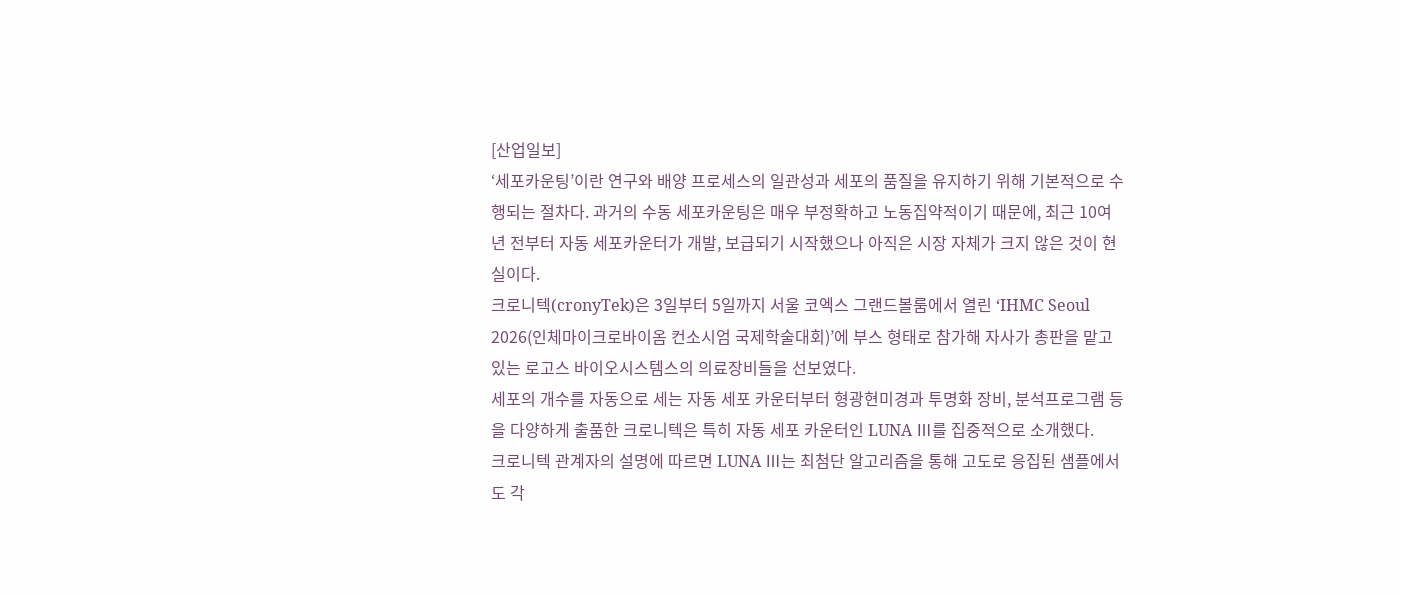[산업일보]
‘세포카운팅’이란 연구와 배양 프로세스의 일관성과 세포의 품질을 유지하기 위해 기본적으로 수행되는 절차다. 과거의 수동 세포카운팅은 매우 부정확하고 노동집약적이기 때문에, 최근 10여 년 전부터 자동 세포카운터가 개발, 보급되기 시작했으나 아직은 시장 자체가 크지 않은 것이 현실이다.
크로니텍(cronyTek)은 3일부터 5일까지 서울 코엑스 그랜드볼룸에서 열린 ‘IHMC Seoul 2026(인체마이크로바이옴 컨소시엄 국제학술대회)’에 부스 형태로 참가해 자사가 총판을 맡고 있는 로고스 바이오시스템스의 의료장비들을 선보였다.
세포의 개수를 자동으로 세는 자동 세포 카운터부터 형광현미경과 투명화 장비, 분석프로그램 등을 다양하게 출품한 크로니텍은 특히 자동 세포 카운터인 LUNA Ⅲ를 집중적으로 소개했다.
크로니텍 관계자의 설명에 따르면 LUNA Ⅲ는 최첨단 알고리즘을 통해 고도로 응집된 샘플에서도 각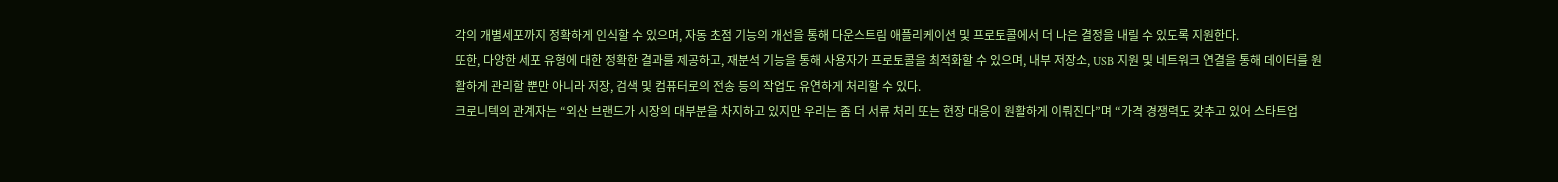각의 개별세포까지 정확하게 인식할 수 있으며, 자동 초점 기능의 개선을 통해 다운스트림 애플리케이션 및 프로토콜에서 더 나은 결정을 내릴 수 있도록 지원한다.
또한, 다양한 세포 유형에 대한 정확한 결과를 제공하고, 재분석 기능을 통해 사용자가 프로토콜을 최적화할 수 있으며, 내부 저장소, USB 지원 및 네트워크 연결을 통해 데이터를 원활하게 관리할 뿐만 아니라 저장, 검색 및 컴퓨터로의 전송 등의 작업도 유연하게 처리할 수 있다.
크로니텍의 관계자는 “외산 브랜드가 시장의 대부분을 차지하고 있지만 우리는 좀 더 서류 처리 또는 현장 대응이 원활하게 이뤄진다”며 “가격 경쟁력도 갖추고 있어 스타트업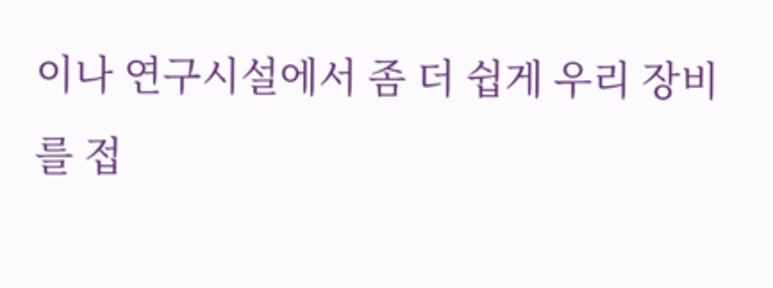이나 연구시설에서 좀 더 쉽게 우리 장비를 접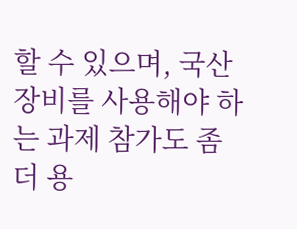할 수 있으며, 국산 장비를 사용해야 하는 과제 참가도 좀 더 용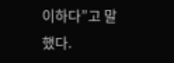이하다”고 말했다.